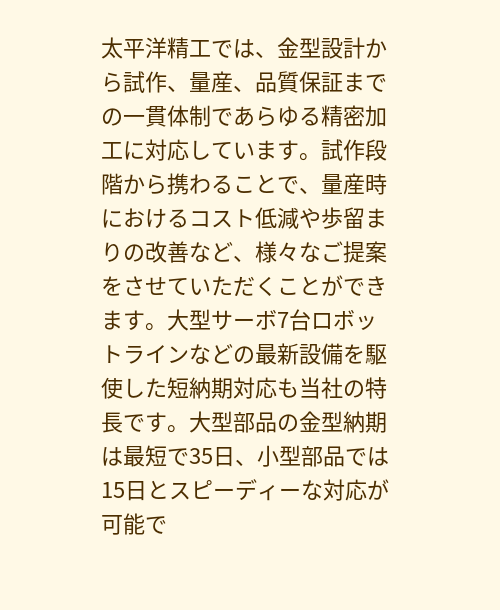太平洋精工では、金型設計から試作、量産、品質保証までの一貫体制であらゆる精密加工に対応しています。試作段階から携わることで、量産時におけるコスト低減や歩留まりの改善など、様々なご提案をさせていただくことができます。大型サーボ7台ロボットラインなどの最新設備を駆使した短納期対応も当社の特長です。大型部品の金型納期は最短で35日、小型部品では15日とスピーディーな対応が可能で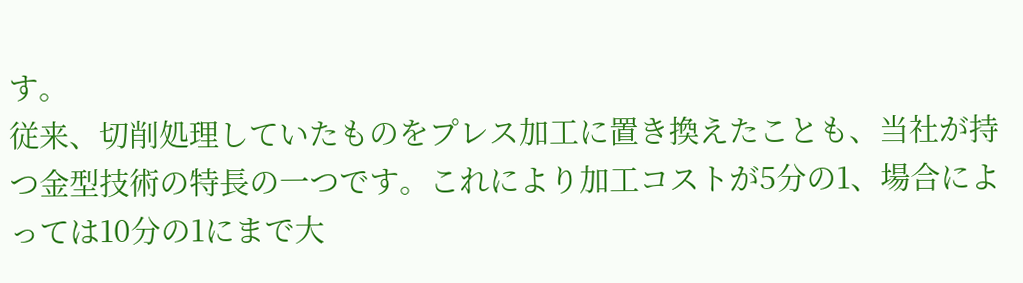す。
従来、切削処理していたものをプレス加工に置き換えたことも、当社が持つ金型技術の特長の一つです。これにより加工コストが5分の1、場合によっては10分の1にまで大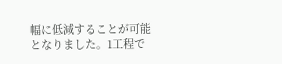幅に低減することが可能となりました。1工程で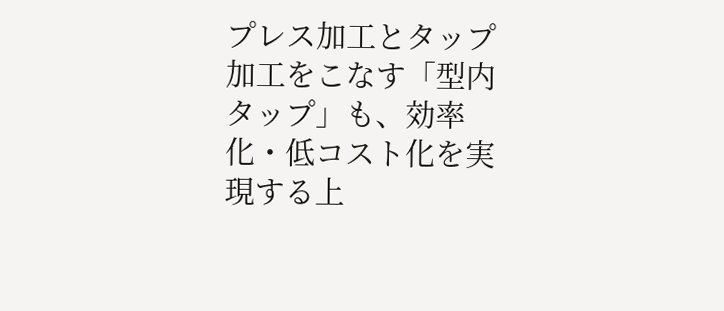プレス加工とタップ加工をこなす「型内タップ」も、効率化・低コスト化を実現する上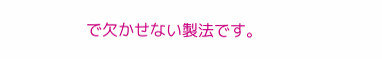で欠かせない製法です。